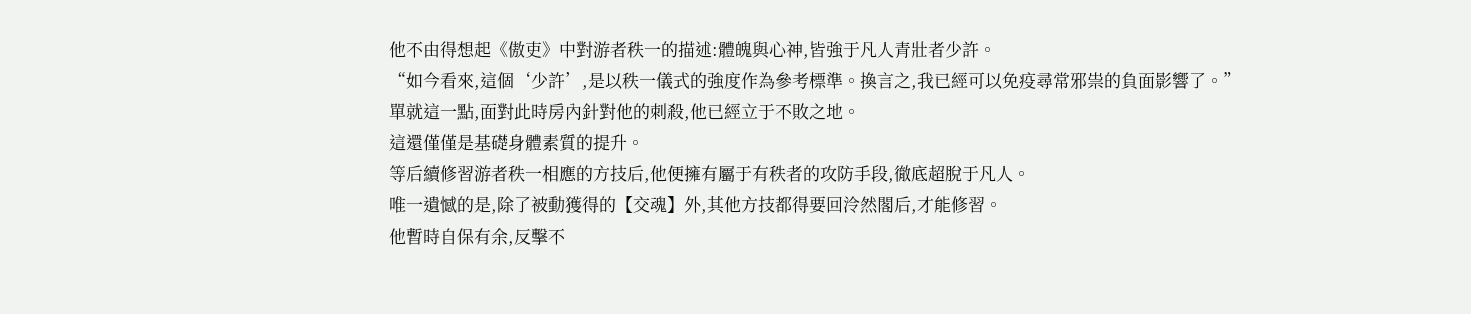他不由得想起《傲吏》中對游者秩一的描述:體魄與心神,皆強于凡人青壯者少許。
“如今看來,這個‘少許’,是以秩一儀式的強度作為參考標準。換言之,我已經可以免疫尋常邪祟的負面影響了。”
單就這一點,面對此時房內針對他的刺殺,他已經立于不敗之地。
這還僅僅是基礎身體素質的提升。
等后續修習游者秩一相應的方技后,他便擁有屬于有秩者的攻防手段,徹底超脫于凡人。
唯一遺憾的是,除了被動獲得的【交魂】外,其他方技都得要回泠然閣后,才能修習。
他暫時自保有余,反擊不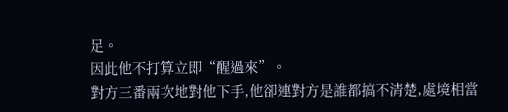足。
因此他不打算立即“醒過來”。
對方三番兩次地對他下手,他卻連對方是誰都搞不清楚,處境相當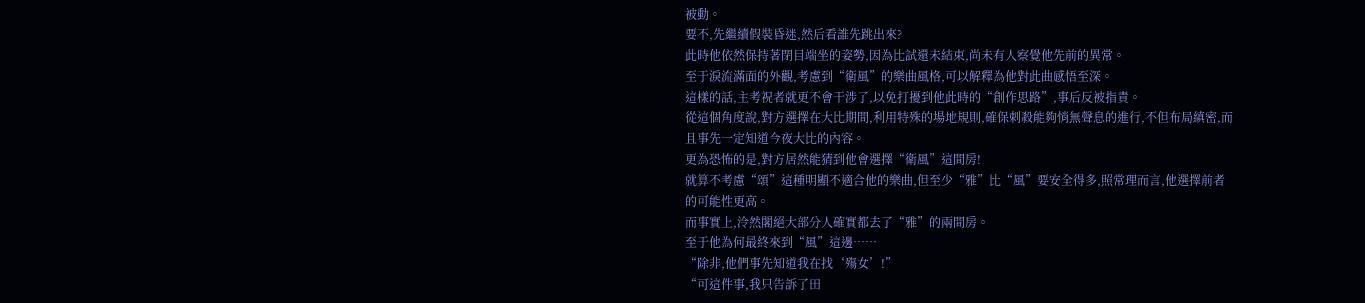被動。
要不,先繼續假裝昏迷,然后看誰先跳出來?
此時他依然保持著閉目端坐的姿勢,因為比試還未結束,尚未有人察覺他先前的異常。
至于淚流滿面的外觀,考慮到“衛風”的樂曲風格,可以解釋為他對此曲感悟至深。
這樣的話,主考祝者就更不會干涉了,以免打擾到他此時的“創作思路”,事后反被指責。
從這個角度說,對方選擇在大比期間,利用特殊的場地規則,確保刺殺能夠悄無聲息的進行,不但布局縝密,而且事先一定知道今夜大比的內容。
更為恐怖的是,對方居然能猜到他會選擇“衛風”這間房!
就算不考慮“頌”這種明顯不適合他的樂曲,但至少“雅”比“風”要安全得多,照常理而言,他選擇前者的可能性更高。
而事實上,泠然閣絕大部分人確實都去了“雅”的兩間房。
至于他為何最終來到“風”這邊……
“除非,他們事先知道我在找‘殤女’!”
“可這件事,我只告訴了田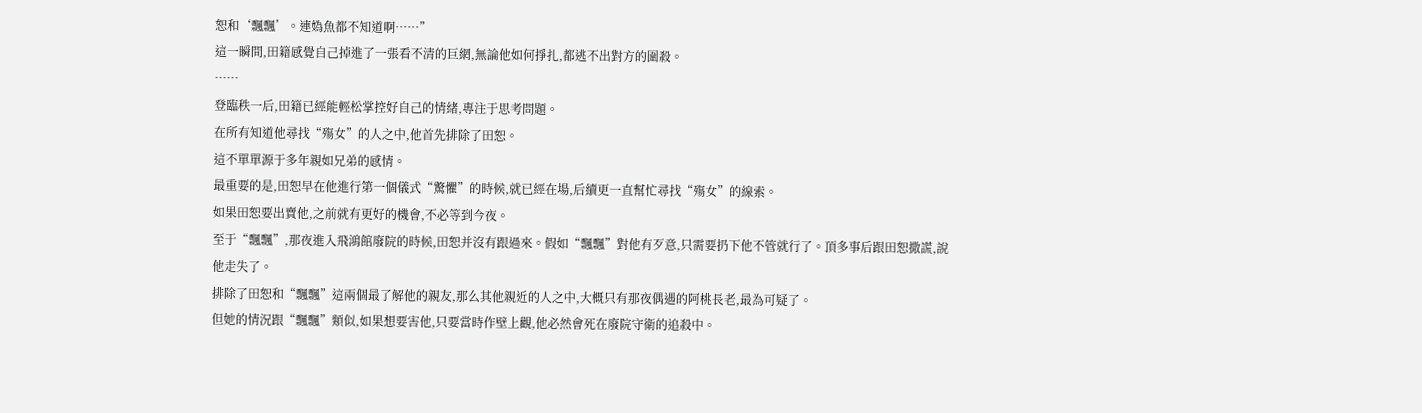恕和‘飄飄’。連媯魚都不知道啊……”
這一瞬間,田籍感覺自己掉進了一張看不清的巨網,無論他如何掙扎,都逃不出對方的圍殺。
……
登臨秩一后,田籍已經能輕松掌控好自己的情緒,專注于思考問題。
在所有知道他尋找“殤女”的人之中,他首先排除了田恕。
這不單單源于多年親如兄弟的感情。
最重要的是,田恕早在他進行第一個儀式“驚懼”的時候,就已經在場,后續更一直幫忙尋找“殤女”的線索。
如果田恕要出賣他,之前就有更好的機會,不必等到今夜。
至于“飄飄”,那夜進入飛鴻館廢院的時候,田恕并沒有跟過來。假如“飄飄”對他有歹意,只需要扔下他不管就行了。頂多事后跟田恕撒謊,說他走失了。
排除了田恕和“飄飄”這兩個最了解他的親友,那么其他親近的人之中,大概只有那夜偶遇的阿桃長老,最為可疑了。
但她的情況跟“飄飄”類似,如果想要害他,只要當時作壁上觀,他必然會死在廢院守衛的追殺中。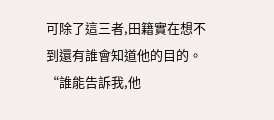可除了這三者,田籍實在想不到還有誰會知道他的目的。
“誰能告訴我,他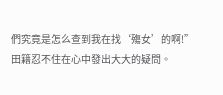們究竟是怎么查到我在找‘殤女’的啊!”
田籍忍不住在心中發出大大的疑問。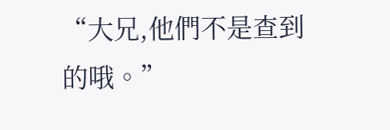“大兄,他們不是查到的哦。”